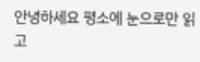안녕하세요 평소에 눈으로만 읽고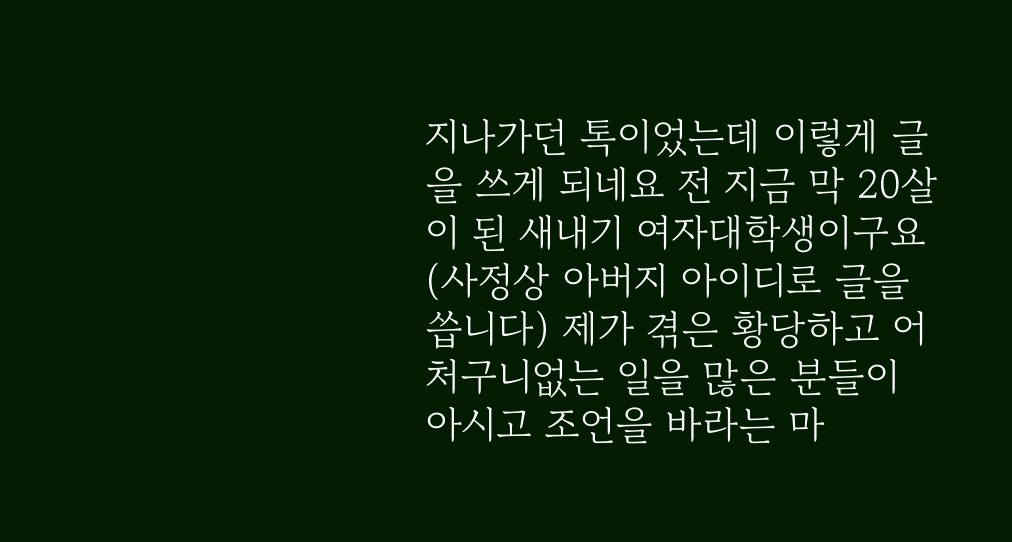지나가던 톡이었는데 이렇게 글을 쓰게 되네요 전 지금 막 20살이 된 새내기 여자대학생이구요(사정상 아버지 아이디로 글을 씁니다) 제가 겪은 황당하고 어처구니없는 일을 많은 분들이 아시고 조언을 바라는 마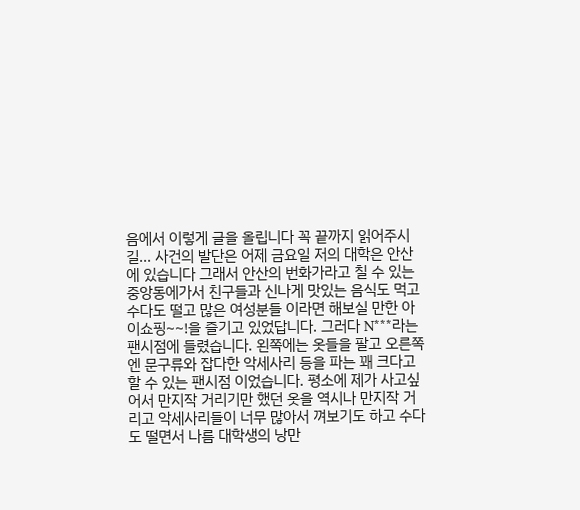음에서 이렇게 글을 올립니다 꼭 끝까지 읽어주시길... 사건의 발단은 어제 금요일 저의 대학은 안산에 있습니다 그래서 안산의 번화가라고 칠 수 있는 중앙동에가서 친구들과 신나게 맛있는 음식도 먹고 수다도 떨고 많은 여성분들 이라면 해보실 만한 아이쇼핑~~!을 즐기고 있었답니다. 그러다 N***라는 팬시점에 들렸습니다. 왼쪽에는 옷들을 팔고 오른쪽엔 문구류와 잡다한 악세사리 등을 파는 꽤 크다고 할 수 있는 팬시점 이었습니다. 평소에 제가 사고싶어서 만지작 거리기만 했던 옷을 역시나 만지작 거리고 악세사리들이 너무 많아서 껴보기도 하고 수다도 떨면서 나름 대학생의 낭만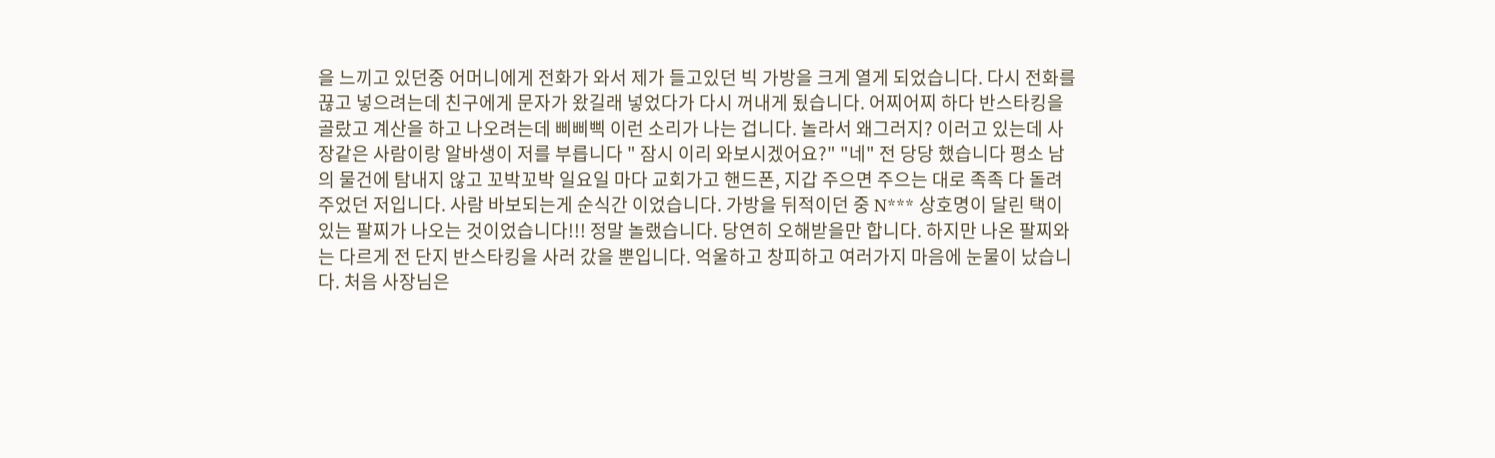을 느끼고 있던중 어머니에게 전화가 와서 제가 들고있던 빅 가방을 크게 열게 되었습니다. 다시 전화를 끊고 넣으려는데 친구에게 문자가 왔길래 넣었다가 다시 꺼내게 됬습니다. 어찌어찌 하다 반스타킹을 골랐고 계산을 하고 나오려는데 삐삐삑 이런 소리가 나는 겁니다. 놀라서 왜그러지? 이러고 있는데 사장같은 사람이랑 알바생이 저를 부릅니다 " 잠시 이리 와보시겠어요?" "네" 전 당당 했습니다 평소 남의 물건에 탐내지 않고 꼬박꼬박 일요일 마다 교회가고 핸드폰, 지갑 주으면 주으는 대로 족족 다 돌려 주었던 저입니다. 사람 바보되는게 순식간 이었습니다. 가방을 뒤적이던 중 N*** 상호명이 달린 택이 있는 팔찌가 나오는 것이었습니다!!! 정말 놀랬습니다. 당연히 오해받을만 합니다. 하지만 나온 팔찌와는 다르게 전 단지 반스타킹을 사러 갔을 뿐입니다. 억울하고 창피하고 여러가지 마음에 눈물이 났습니다. 처음 사장님은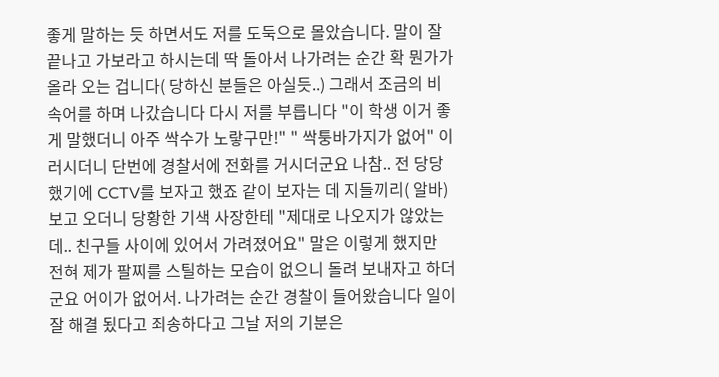좋게 말하는 듯 하면서도 저를 도둑으로 몰았습니다. 말이 잘 끝나고 가보라고 하시는데 딱 돌아서 나가려는 순간 확 뭔가가 올라 오는 겁니다( 당하신 분들은 아실듯..) 그래서 조금의 비속어를 하며 나갔습니다 다시 저를 부릅니다 "이 학생 이거 좋게 말했더니 아주 싹수가 노랗구만!" " 싹퉁바가지가 없어" 이러시더니 단번에 경찰서에 전화를 거시더군요 나참.. 전 당당했기에 CCTV를 보자고 했죠 같이 보자는 데 지들끼리( 알바) 보고 오더니 당황한 기색 사장한테 "제대로 나오지가 않았는데.. 친구들 사이에 있어서 가려졌어요" 말은 이렇게 했지만 전혀 제가 팔찌를 스틸하는 모습이 없으니 돌려 보내자고 하더군요 어이가 없어서. 나가려는 순간 경찰이 들어왔습니다 일이 잘 해결 됬다고 죄송하다고 그날 저의 기분은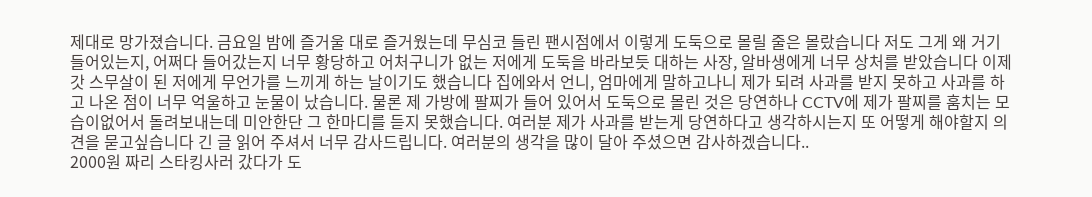제대로 망가졌습니다. 금요일 밤에 즐거울 대로 즐거웠는데 무심코 들린 팬시점에서 이렇게 도둑으로 몰릴 줄은 몰랐습니다 저도 그게 왜 거기 들어있는지, 어쩌다 들어갔는지 너무 황당하고 어처구니가 없는 저에게 도둑을 바라보듯 대하는 사장, 알바생에게 너무 상처를 받았습니다 이제 갓 스무살이 된 저에게 무언가를 느끼게 하는 날이기도 했습니다 집에와서 언니, 엄마에게 말하고나니 제가 되려 사과를 받지 못하고 사과를 하고 나온 점이 너무 억울하고 눈물이 났습니다. 물론 제 가방에 팔찌가 들어 있어서 도둑으로 몰린 것은 당연하나 CCTV에 제가 팔찌를 훔치는 모습이없어서 돌려보내는데 미안한단 그 한마디를 듣지 못했습니다. 여러분 제가 사과를 받는게 당연하다고 생각하시는지 또 어떻게 해야할지 의견을 묻고싶습니다 긴 글 읽어 주셔서 너무 감사드립니다. 여러분의 생각을 많이 달아 주셨으면 감사하겠습니다..
2000원 짜리 스타킹사러 갔다가 도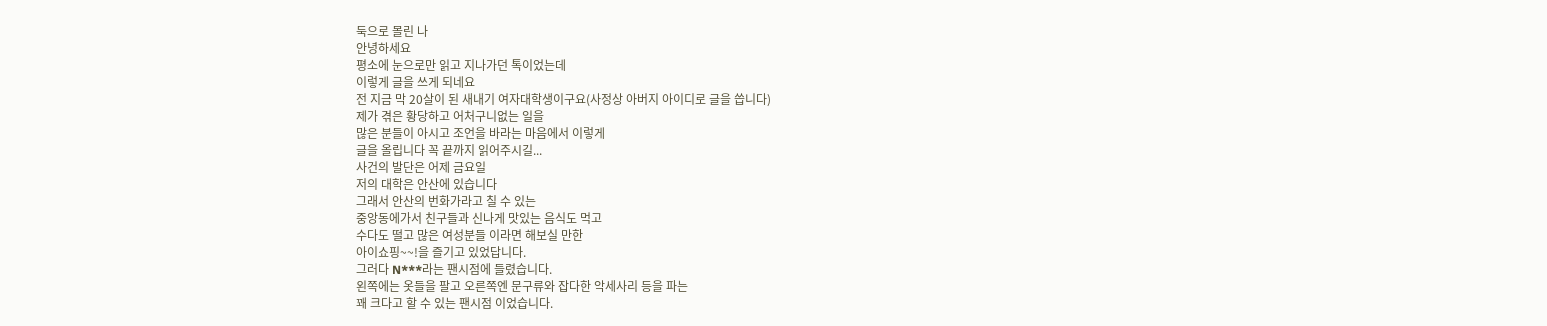둑으로 몰린 나
안녕하세요
평소에 눈으로만 읽고 지나가던 톡이었는데
이렇게 글을 쓰게 되네요
전 지금 막 20살이 된 새내기 여자대학생이구요(사정상 아버지 아이디로 글을 씁니다)
제가 겪은 황당하고 어처구니없는 일을
많은 분들이 아시고 조언을 바라는 마음에서 이렇게
글을 올립니다 꼭 끝까지 읽어주시길...
사건의 발단은 어제 금요일
저의 대학은 안산에 있습니다
그래서 안산의 번화가라고 칠 수 있는
중앙동에가서 친구들과 신나게 맛있는 음식도 먹고
수다도 떨고 많은 여성분들 이라면 해보실 만한
아이쇼핑~~!을 즐기고 있었답니다.
그러다 N***라는 팬시점에 들렸습니다.
왼쪽에는 옷들을 팔고 오른쪽엔 문구류와 잡다한 악세사리 등을 파는
꽤 크다고 할 수 있는 팬시점 이었습니다.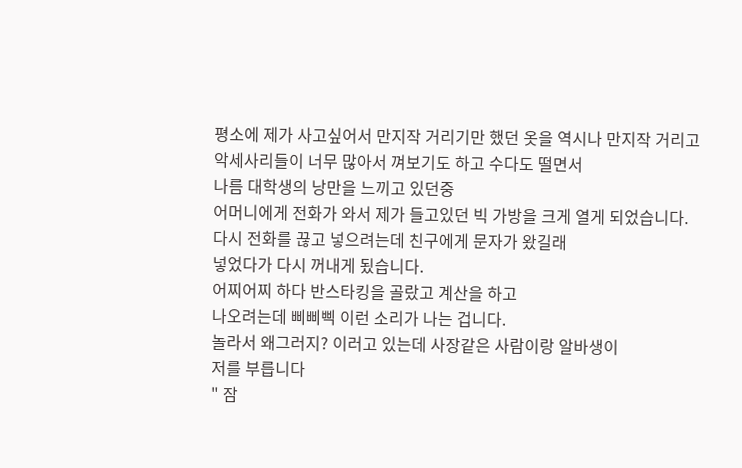평소에 제가 사고싶어서 만지작 거리기만 했던 옷을 역시나 만지작 거리고
악세사리들이 너무 많아서 껴보기도 하고 수다도 떨면서
나름 대학생의 낭만을 느끼고 있던중
어머니에게 전화가 와서 제가 들고있던 빅 가방을 크게 열게 되었습니다.
다시 전화를 끊고 넣으려는데 친구에게 문자가 왔길래
넣었다가 다시 꺼내게 됬습니다.
어찌어찌 하다 반스타킹을 골랐고 계산을 하고
나오려는데 삐삐삑 이런 소리가 나는 겁니다.
놀라서 왜그러지? 이러고 있는데 사장같은 사람이랑 알바생이
저를 부릅니다
" 잠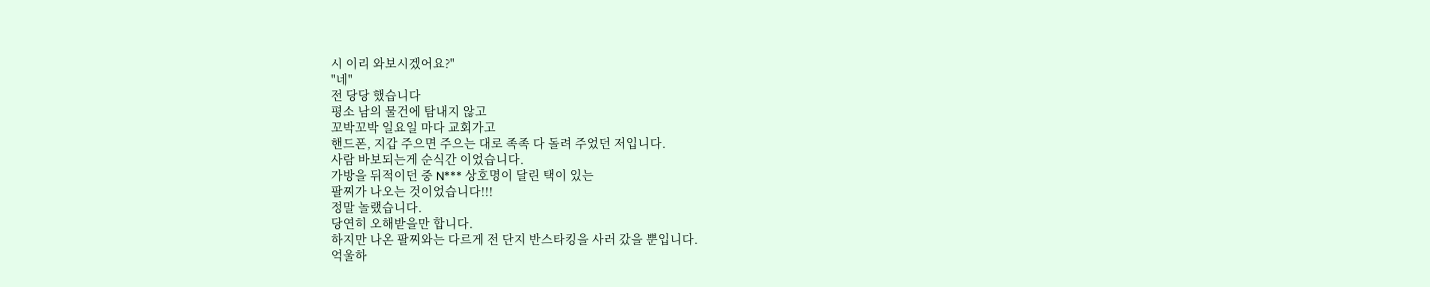시 이리 와보시겠어요?"
"네"
전 당당 했습니다
평소 남의 물건에 탐내지 않고
꼬박꼬박 일요일 마다 교회가고
핸드폰, 지갑 주으면 주으는 대로 족족 다 돌려 주었던 저입니다.
사람 바보되는게 순식간 이었습니다.
가방을 뒤적이던 중 N*** 상호명이 달린 택이 있는
팔찌가 나오는 것이었습니다!!!
정말 놀랬습니다.
당연히 오해받을만 합니다.
하지만 나온 팔찌와는 다르게 전 단지 반스타킹을 사러 갔을 뿐입니다.
억울하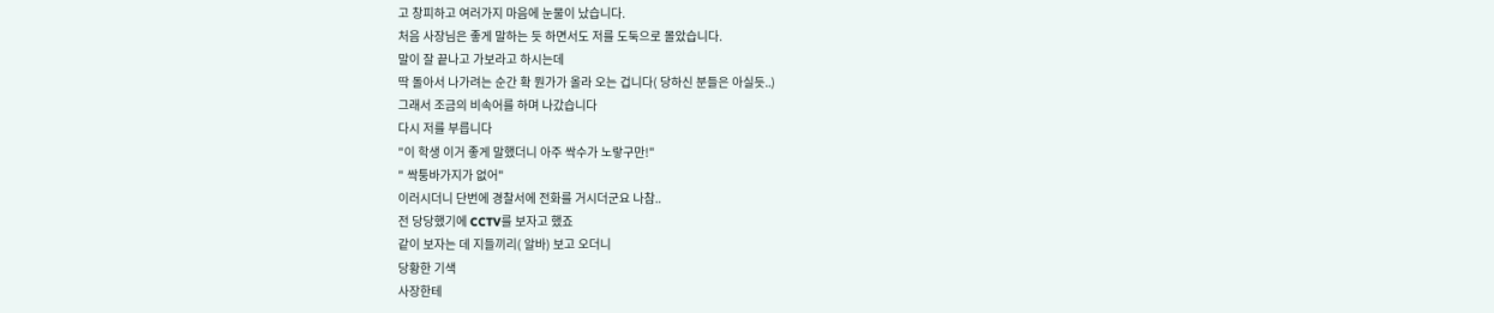고 창피하고 여러가지 마음에 눈물이 났습니다.
처음 사장님은 좋게 말하는 듯 하면서도 저를 도둑으로 몰았습니다.
말이 잘 끝나고 가보라고 하시는데
딱 돌아서 나가려는 순간 확 뭔가가 올라 오는 겁니다( 당하신 분들은 아실듯..)
그래서 조금의 비속어를 하며 나갔습니다
다시 저를 부릅니다
"이 학생 이거 좋게 말했더니 아주 싹수가 노랗구만!"
" 싹퉁바가지가 없어"
이러시더니 단번에 경찰서에 전화를 거시더군요 나참..
전 당당했기에 CCTV를 보자고 했죠
같이 보자는 데 지들끼리( 알바) 보고 오더니
당황한 기색
사장한테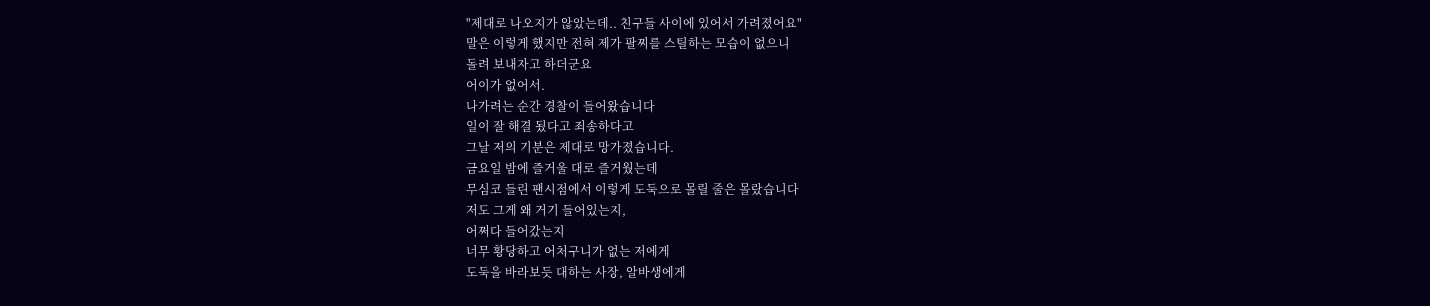"제대로 나오지가 않았는데.. 친구들 사이에 있어서 가려졌어요"
말은 이렇게 했지만 전혀 제가 팔찌를 스틸하는 모습이 없으니
돌려 보내자고 하더군요
어이가 없어서.
나가려는 순간 경찰이 들어왔습니다
일이 잘 해결 됬다고 죄송하다고
그날 저의 기분은 제대로 망가졌습니다.
금요일 밤에 즐거울 대로 즐거웠는데
무심코 들린 팬시점에서 이렇게 도둑으로 몰릴 줄은 몰랐습니다
저도 그게 왜 거기 들어있는지,
어쩌다 들어갔는지
너무 황당하고 어처구니가 없는 저에게
도둑을 바라보듯 대하는 사장, 알바생에게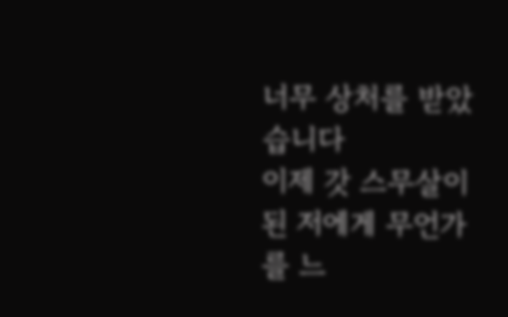너무 상처를 받았습니다
이제 갓 스무살이 된 저에게 무언가를 느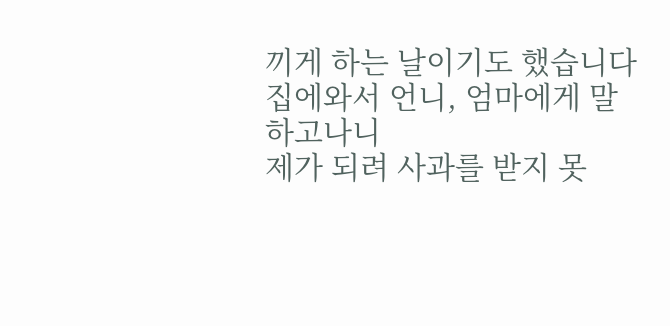끼게 하는 날이기도 했습니다
집에와서 언니, 엄마에게 말하고나니
제가 되려 사과를 받지 못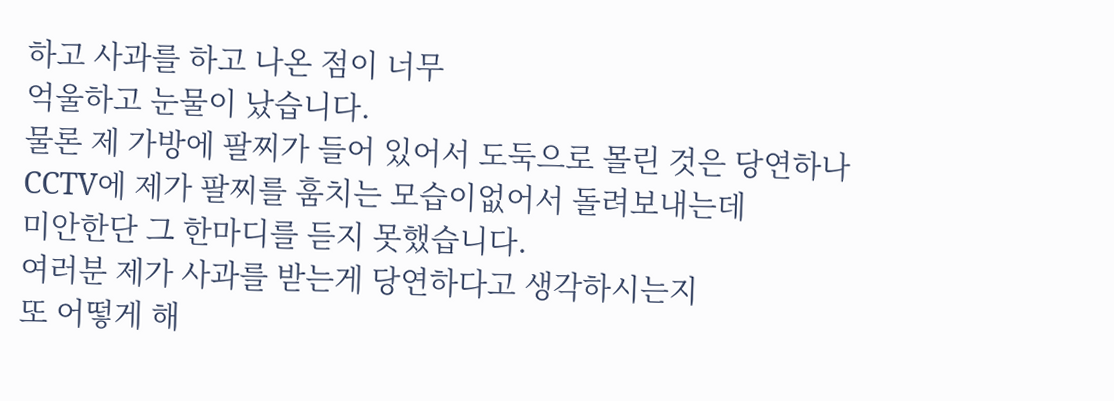하고 사과를 하고 나온 점이 너무
억울하고 눈물이 났습니다.
물론 제 가방에 팔찌가 들어 있어서 도둑으로 몰린 것은 당연하나
CCTV에 제가 팔찌를 훔치는 모습이없어서 돌려보내는데
미안한단 그 한마디를 듣지 못했습니다.
여러분 제가 사과를 받는게 당연하다고 생각하시는지
또 어떻게 해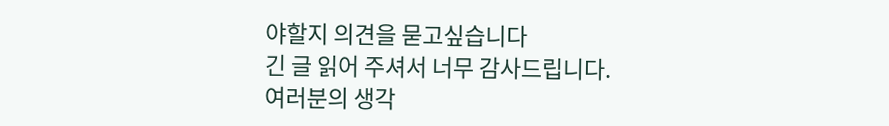야할지 의견을 묻고싶습니다
긴 글 읽어 주셔서 너무 감사드립니다.
여러분의 생각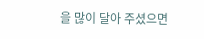을 많이 달아 주셨으면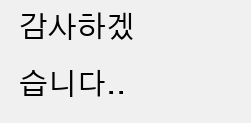감사하겠습니다..